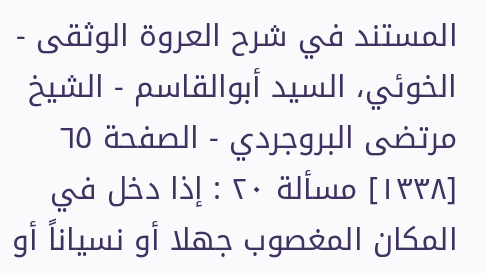المستند في شرح العروة الوثقى - الخوئي، السيد أبوالقاسم - الشيخ مرتضى البروجردي - الصفحة ٦٥
[١٣٣٨] مسألة ٢٠ : إذا دخل في المكان المغصوب جهلا أو نسياناً أو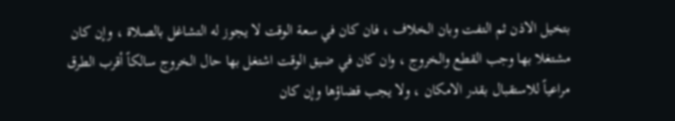بتخيل الاذن ثم التفت وبان الخلاف ، فان كان في سعة الوقت لا يجوز له التشاغل بالصلاة ، وإن كان مشتغلا بها وجب القطع والخروج ، وان كان في ضيق الوقت اشتغل بها حال الخروج سالكاً أقرب الطرق مراعياً للاستقبال بقدر الامكان ، ولا يجب قضاؤها وإن كان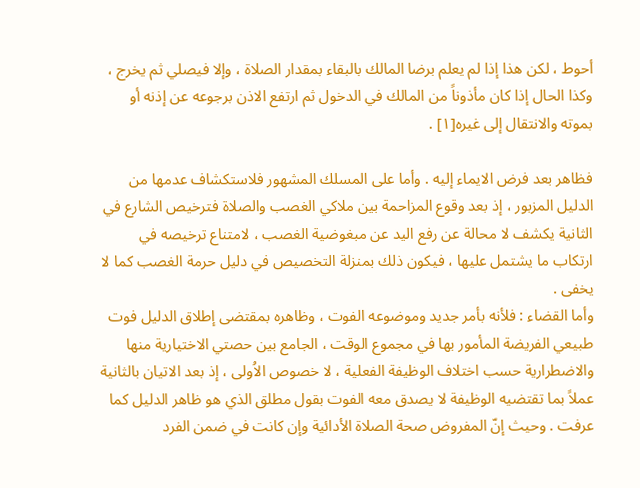أحوط ، لكن هذا إذا لم يعلم برضا المالك بالبقاء بمقدار الصلاة ، وإلا فيصلي ثم يخرج ، وكذا الحال إذا كان مأذوناً من المالك في الدخول ثم ارتفع الاذن برجوعه عن إذنه أو بموته والانتقال إلى غيره[١] .

فظاهر بعد فرض الايماء إليه . وأما على المسلك المشهور فلاستكشاف عدمها من الدليل المزبور ، إذ بعد وقوع المزاحمة بين ملاكي الغصب والصلاة فترخيص الشارع في الثانية يكشف لا محالة عن رفع اليد عن مبغوضية الغصب ، لامتناع ترخيصه في ارتكاب ما يشتمل عليها ، فيكون ذلك بمنزلة التخصيص في دليل حرمة الغصب كما لا يخفى .
وأما القضاء : فلأنه بأمر جديد وموضوعه الفوت ، وظاهره بمقتضى إطلاق الدليل فوت طبيعي الفريضة المأمور بها في مجموع الوقت ، الجامع بين حصتي الاختيارية منها والاضطرارية حسب اختلاف الوظيفة الفعلية ، لا خصوص الاُولى ، إذ بعد الاتيان بالثانية عملاً بما تقتضيه الوظيفة لا يصدق معه الفوت بقول مطلق الذي هو ظاهر الدليل كما عرفت . وحيث إنّ المفروض صحة الصلاة الأدائية وإن كانت في ضمن الفرد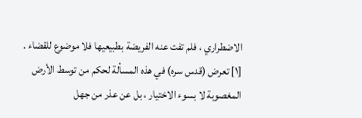الاضطراري ، فلم تفت عنه الفريضة بطبيعيها فلا موضوع للقضاء .
[١] تعرض (قدس سره) في هذه المسألة لحكم من توسط الأرض المغصوبة لا بسوء الاختيار ، بل عن عذر من جهل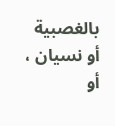بالغصبية أو نسيان ، أو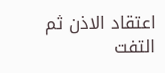اعتقاد الاذن ثم التفت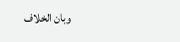وبان الخلاف